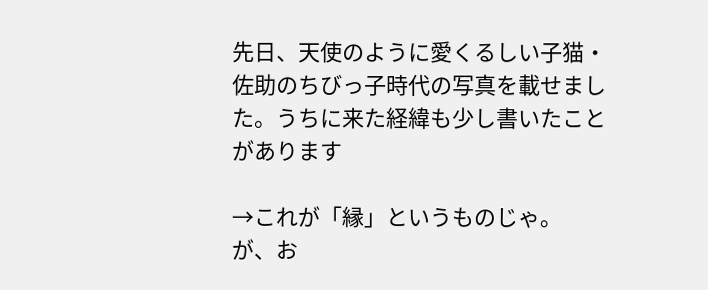先日、天使のように愛くるしい子猫・佐助のちびっ子時代の写真を載せました。うちに来た経緯も少し書いたことがあります

→これが「縁」というものじゃ。
が、お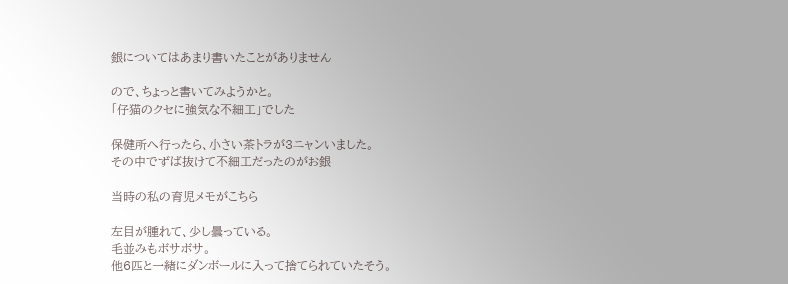銀についてはあまり書いたことがありません

ので、ちょっと書いてみようかと。
「仔猫のクセに強気な不細工」でした

保健所へ行ったら、小さい茶トラが3ニャンいました。
その中でずば抜けて不細工だったのがお銀

当時の私の育児メモがこちら

左目が腫れて、少し曇っている。
毛並みもボサボサ。
他6匹と一緒にダンボールに入って捨てられていたそう。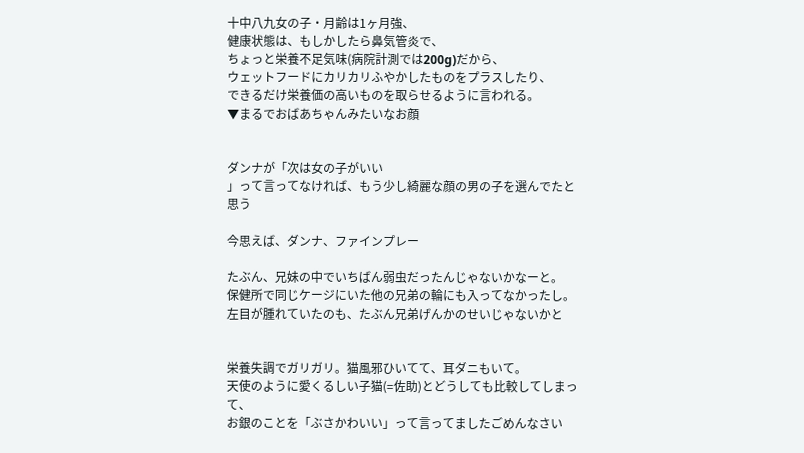十中八九女の子・月齢は1ヶ月強、
健康状態は、もしかしたら鼻気管炎で、
ちょっと栄養不足気味(病院計測では200g)だから、
ウェットフードにカリカリふやかしたものをプラスしたり、
できるだけ栄養価の高いものを取らせるように言われる。
▼まるでおばあちゃんみたいなお顔


ダンナが「次は女の子がいい
」って言ってなければ、もう少し綺麗な顔の男の子を選んでたと思う

今思えば、ダンナ、ファインプレー

たぶん、兄妹の中でいちばん弱虫だったんじゃないかなーと。
保健所で同じケージにいた他の兄弟の輪にも入ってなかったし。
左目が腫れていたのも、たぶん兄弟げんかのせいじゃないかと


栄養失調でガリガリ。猫風邪ひいてて、耳ダニもいて。
天使のように愛くるしい子猫(=佐助)とどうしても比較してしまって、
お銀のことを「ぶさかわいい」って言ってましたごめんなさい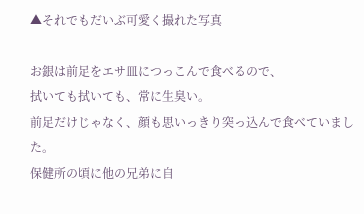▲それでもだいぶ可愛く撮れた写真

お銀は前足をエサ皿につっこんで食べるので、
拭いても拭いても、常に生臭い。
前足だけじゃなく、顔も思いっきり突っ込んで食べていました。
保健所の頃に他の兄弟に自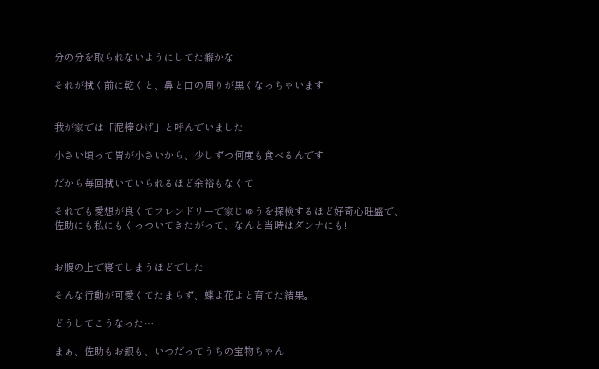分の分を取られないようにしてた癖かな

それが拭く前に乾くと、鼻と口の周りが黒くなっちゃいます


我が家では「泥棒ひげ」と呼んでいました

小さい頃って胃が小さいから、少しずつ何度も食べるんです

だから毎回拭いていられるほど余裕もなくて

それでも愛想が良くてフレンドリーで家じゅうを探検するほど好奇心旺盛で、
佐助にも私にもくっついてきたがって、なんと当時はダンナにも!


お腹の上で寝てしまうほどでした

そんな行動が可愛くてたまらず、蝶よ花よと育てた結果。

どうしてこうなった…

まぁ、佐助もお銀も、いつだってうちの宝物ちゃん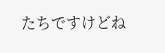たちですけどね